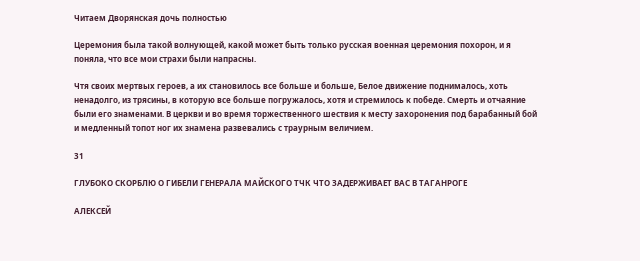Читаем Дворянская дочь полностью

Церемония была такой волнующей, какой может быть только русская военная церемония похорон, и я поняла, что все мои страхи были напрасны.

Чтя своих мертвых героев, а их становилось все больше и больше, Белое движение поднималось, хоть ненадолго, из трясины, в которую все больше погружалось, хотя и стремилось к победе. Смерть и отчаяние были его знаменами. В церкви и во время торжественного шествия к месту захоронения под барабанный бой и медленный топот ног их знамена развевались с траурным величием.

31

ГЛУБОКО СКОРБЛЮ О ГИБЕЛИ ГЕНЕРАЛА МАЙСКОГО ТЧК ЧТО ЗАДЕРЖИВАЕТ ВАС В ТАГАНРОГЕ

АЛЕКСЕЙ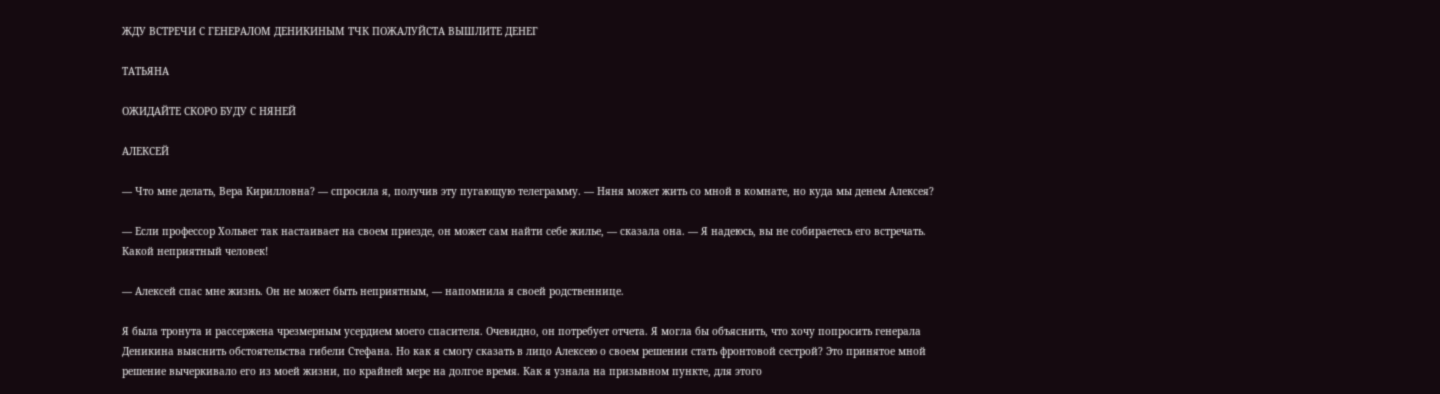ЖДУ ВСТРЕЧИ С ГЕНЕРАЛОМ ДЕНИКИНЫМ ТЧК ПОЖАЛУЙСТА ВЫШЛИТЕ ДЕНЕГ

ТАТЬЯНА

ОЖИДАЙТЕ СКОРО БУДУ С НЯНЕЙ

АЛЕКСЕЙ

— Что мне делать, Вера Кирилловна? — спросила я, получив эту пугающую телеграмму. — Няня может жить со мной в комнате, но куда мы денем Алексея?

— Если профессор Хольвег так настаивает на своем приезде, он может сам найти себе жилье, — сказала она. — Я надеюсь, вы не собираетесь его встречать. Какой неприятный человек!

— Алексей спас мне жизнь. Он не может быть неприятным, — напомнила я своей родственнице.

Я была тронута и рассержена чрезмерным усердием моего спасителя. Очевидно, он потребует отчета. Я могла бы объяснить, что хочу попросить генерала Деникина выяснить обстоятельства гибели Стефана. Но как я смогу сказать в лицо Алексею о своем решении стать фронтовой сестрой? Это принятое мной решение вычеркивало его из моей жизни, по крайней мере на долгое время. Как я узнала на призывном пункте, для этого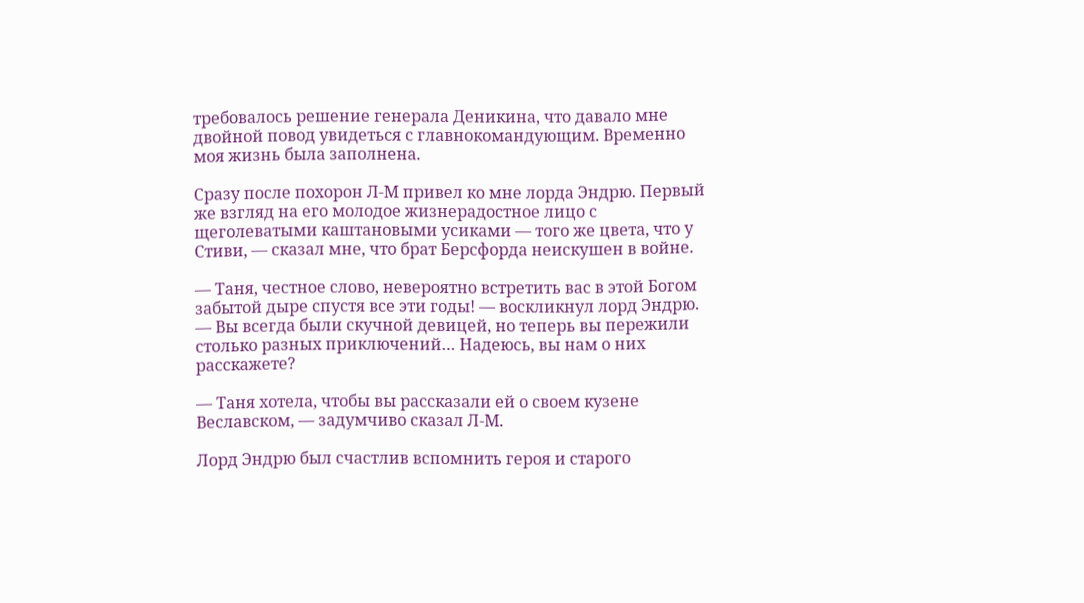требовалось решение генерала Деникина, что давало мне двойной повод увидеться с главнокомандующим. Временно моя жизнь была заполнена.

Сразу после похорон Л-М привел ко мне лорда Эндрю. Первый же взгляд на его молодое жизнерадостное лицо с щеголеватыми каштановыми усиками — того же цвета, что у Стиви, — сказал мне, что брат Берсфорда неискушен в войне.

— Таня, честное слово, невероятно встретить вас в этой Богом забытой дыре спустя все эти годы! — воскликнул лорд Эндрю. — Вы всегда были скучной девицей, но теперь вы пережили столько разных приключений… Надеюсь, вы нам о них расскажете?

— Таня хотела, чтобы вы рассказали ей о своем кузене Веславском, — задумчиво сказал Л-М.

Лорд Эндрю был счастлив вспомнить героя и старого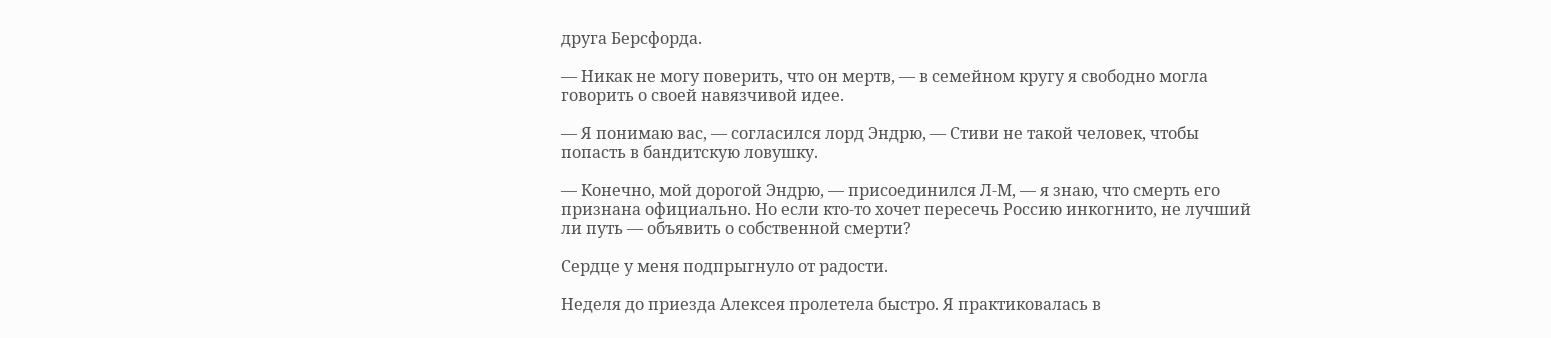друга Берсфорда.

— Никак не могу поверить, что он мертв, — в семейном кругу я свободно могла говорить о своей навязчивой идее.

— Я понимаю вас, — согласился лорд Эндрю, — Стиви не такой человек, чтобы попасть в бандитскую ловушку.

— Конечно, мой дорогой Эндрю, — присоединился Л-М, — я знаю, что смерть его признана официально. Но если кто-то хочет пересечь Россию инкогнито, не лучший ли путь — объявить о собственной смерти?

Сердце у меня подпрыгнуло от радости.

Неделя до приезда Алексея пролетела быстро. Я практиковалась в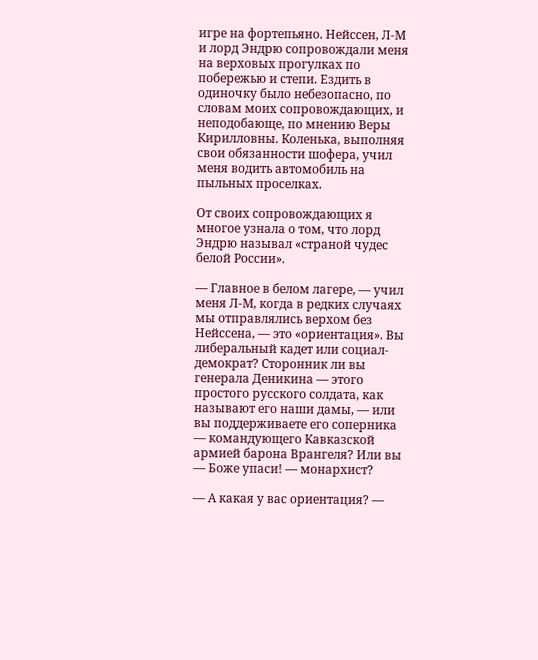игре на фортепьяно. Нейссен, Л-М и лорд Эндрю сопровождали меня на верховых прогулках по побережью и степи. Ездить в одиночку было небезопасно, по словам моих сопровождающих, и неподобающе, по мнению Веры Кирилловны. Коленька, выполняя свои обязанности шофера, учил меня водить автомобиль на пыльных проселках.

От своих сопровождающих я многое узнала о том, что лорд Эндрю называл «страной чудес белой России».

— Главное в белом лагере, — учил меня Л-М, когда в редких случаях мы отправлялись верхом без Нейссена, — это «ориентация». Вы либеральный кадет или социал-демократ? Сторонник ли вы генерала Деникина — этого простого русского солдата, как называют его наши дамы, — или вы поддерживаете его соперника — командующего Кавказской армией барона Врангеля? Или вы — Боже упаси! — монархист?

— А какая у вас ориентация? —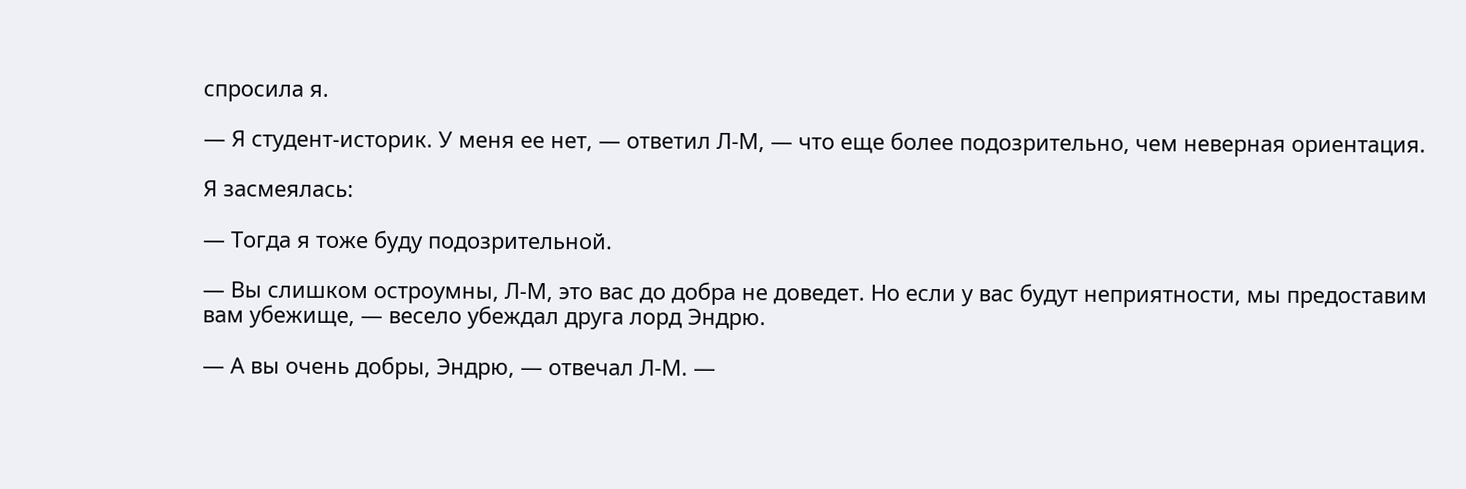спросила я.

— Я студент-историк. У меня ее нет, — ответил Л-М, — что еще более подозрительно, чем неверная ориентация.

Я засмеялась:

— Тогда я тоже буду подозрительной.

— Вы слишком остроумны, Л-М, это вас до добра не доведет. Но если у вас будут неприятности, мы предоставим вам убежище, — весело убеждал друга лорд Эндрю.

— А вы очень добры, Эндрю, — отвечал Л-М. —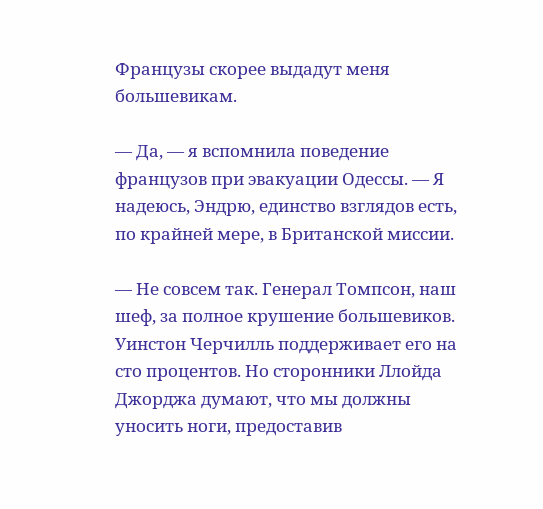Французы скорее выдадут меня большевикам.

— Да, — я вспомнила поведение французов при эвакуации Одессы. — Я надеюсь, Эндрю, единство взглядов есть, по крайней мере, в Британской миссии.

— Не совсем так. Генерал Томпсон, наш шеф, за полное крушение большевиков. Уинстон Черчилль поддерживает его на сто процентов. Но сторонники Ллойда Джорджа думают, что мы должны уносить ноги, предоставив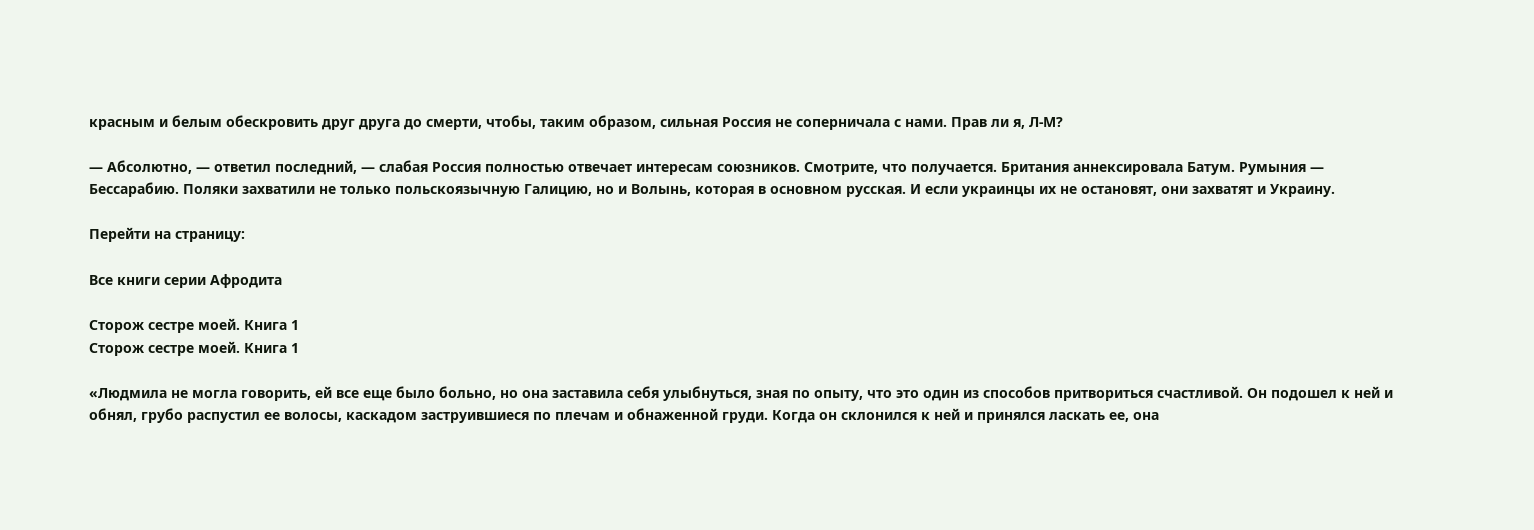красным и белым обескровить друг друга до смерти, чтобы, таким образом, сильная Россия не соперничала с нами. Прав ли я, Л-М?

— Абсолютно, — ответил последний, — слабая Россия полностью отвечает интересам союзников. Смотрите, что получается. Британия аннексировала Батум. Румыния — Бессарабию. Поляки захватили не только польскоязычную Галицию, но и Волынь, которая в основном русская. И если украинцы их не остановят, они захватят и Украину.

Перейти на страницу:

Все книги серии Афродита

Сторож сестре моей. Книга 1
Сторож сестре моей. Книга 1

«Людмила не могла говорить, ей все еще было больно, но она заставила себя улыбнуться, зная по опыту, что это один из способов притвориться счастливой. Он подошел к ней и обнял, грубо распустил ее волосы, каскадом заструившиеся по плечам и обнаженной груди. Когда он склонился к ней и принялся ласкать ее, она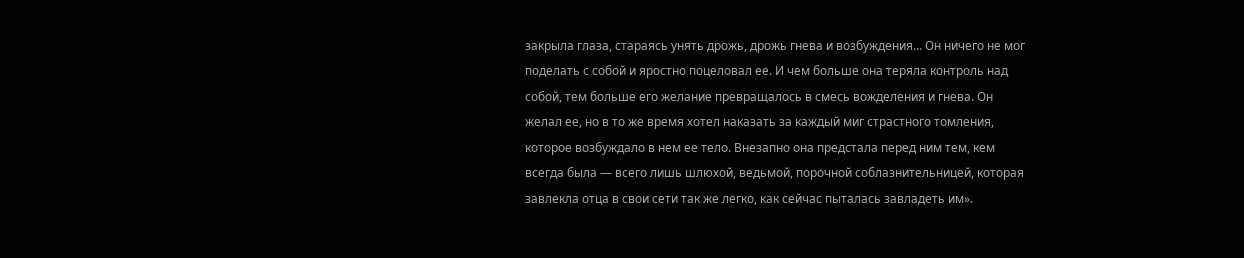закрыла глаза, стараясь унять дрожь, дрожь гнева и возбуждения… Он ничего не мог поделать с собой и яростно поцеловал ее. И чем больше она теряла контроль над собой, тем больше его желание превращалось в смесь вожделения и гнева. Он желал ее, но в то же время хотел наказать за каждый миг страстного томления, которое возбуждало в нем ее тело. Внезапно она предстала перед ним тем, кем всегда была — всего лишь шлюхой, ведьмой, порочной соблазнительницей, которая завлекла отца в свои сети так же легко, как сейчас пыталась завладеть им».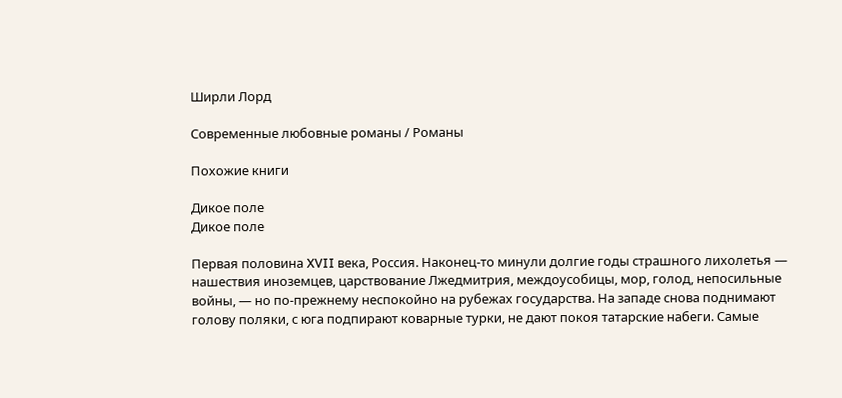Ширли Лорд

Современные любовные романы / Романы

Похожие книги

Дикое поле
Дикое поле

Первая половина XVII века, Россия. Наконец-то минули долгие годы страшного лихолетья — нашествия иноземцев, царствование Лжедмитрия, междоусобицы, мор, голод, непосильные войны, — но по-прежнему неспокойно на рубежах государства. На западе снова поднимают голову поляки, с юга подпирают коварные турки, не дают покоя татарские набеги. Самые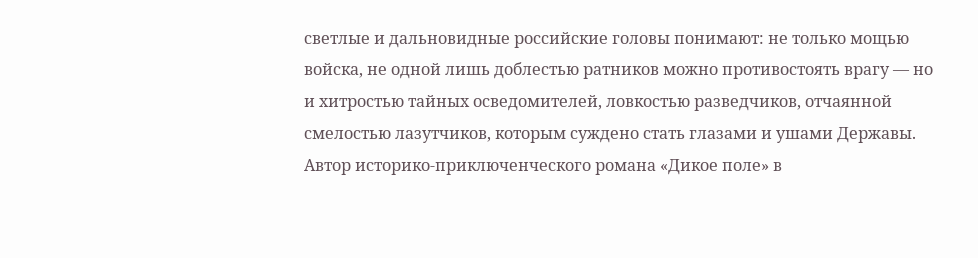светлые и дальновидные российские головы понимают: не только мощью войска, не одной лишь доблестью ратников можно противостоять врагу — но и хитростью тайных осведомителей, ловкостью разведчиков, отчаянной смелостью лазутчиков, которым суждено стать глазами и ушами Державы. Автор историко-приключенческого романа «Дикое поле» в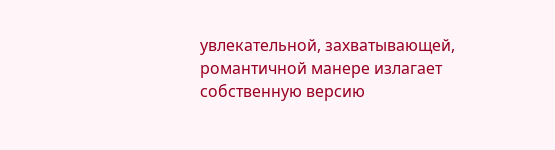увлекательной, захватывающей, романтичной манере излагает собственную версию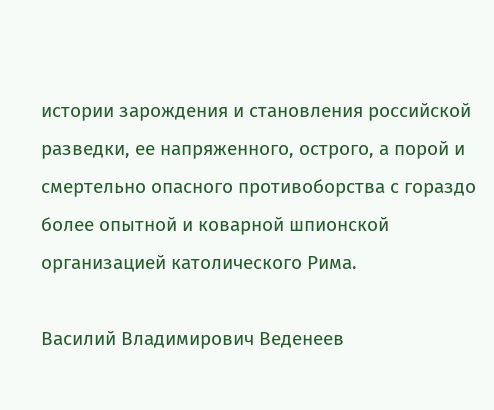истории зарождения и становления российской разведки, ее напряженного, острого, а порой и смертельно опасного противоборства с гораздо более опытной и коварной шпионской организацией католического Рима.

Василий Владимирович Веденеев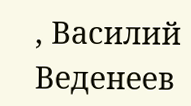, Василий Веденеев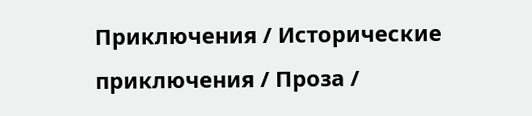Приключения / Исторические приключения / Проза /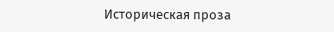Историческая проза